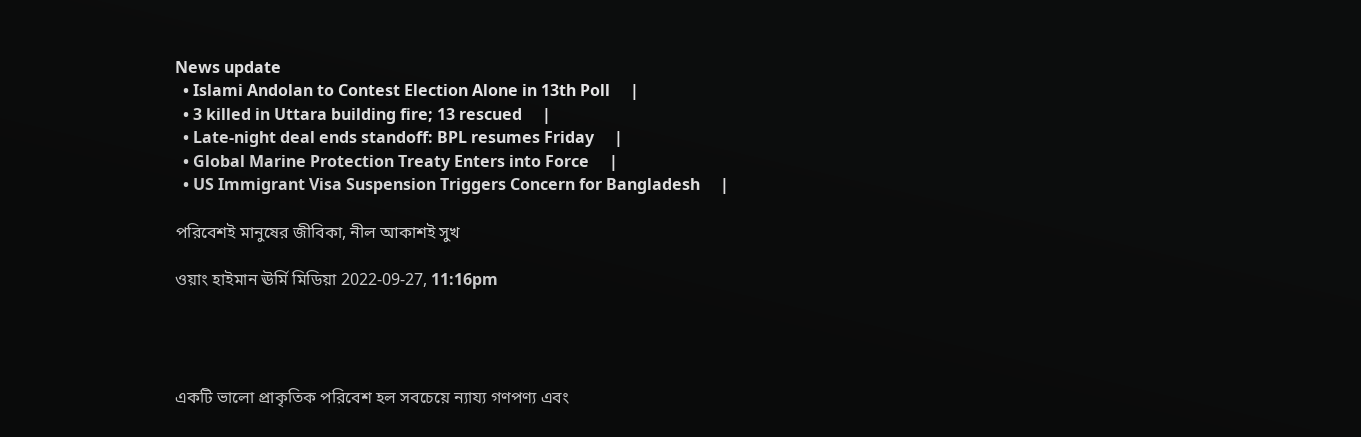News update
  • Islami Andolan to Contest Election Alone in 13th Poll     |
  • 3 killed in Uttara building fire; 13 rescued     |
  • Late-night deal ends standoff: BPL resumes Friday     |
  • Global Marine Protection Treaty Enters into Force     |
  • US Immigrant Visa Suspension Triggers Concern for Bangladesh     |

পরিবেশই মানুষের জীবিকা, নীল আকাশই সুখ

ওয়াং হাইমান ঊর্মি মিডিয়া 2022-09-27, 11:16pm




একটি ভালো প্রাকৃতিক পরিবেশ হল সবচেয়ে ন্যায্য গণপণ্য এবং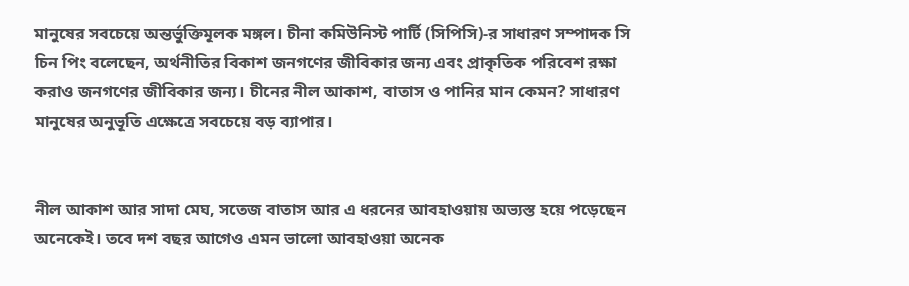মানুষের সবচেয়ে অন্তর্ভুক্তিমূলক মঙ্গল। চীনা কমিউনিস্ট পার্টি (সিপিসি)-র সাধারণ সম্পাদক সি চিন পিং বলেছেন, অর্থনীতির বিকাশ জনগণের জীবিকার জন্য এবং প্রাকৃতিক পরিবেশ রক্ষা করাও জনগণের জীবিকার জন্য। চীনের নীল আকাশ, বাতাস ও পানির মান কেমন? সাধারণ মানুষের অনুভূতি এক্ষেত্রে সবচেয়ে বড় ব্যাপার।


নীল আকাশ আর সাদা মেঘ, সতেজ বাতাস আর এ ধরনের আবহাওয়ায় অভ্যস্ত হয়ে পড়েছেন অনেকেই। তবে দশ বছর আগেও এমন ভালো আবহাওয়া অনেক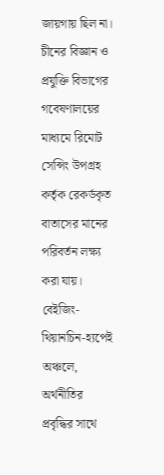জায়গায় ছিল না। চীনের বিজ্ঞান ও প্রযুক্তি বিভাগের গবেষণালয়ের মাধ্যমে রিমোট সেন্সিং উপগ্রহ কর্তৃক রেকর্ডকৃত বাতাসের মানের পরিবর্তন লক্ষ্য করা যায়। বেইজিং-থিয়ানচিন-হ্যপেই অঞ্চলে, অর্থনীতির প্রবৃদ্ধির সাথে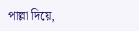পাল্লা দিয়ে,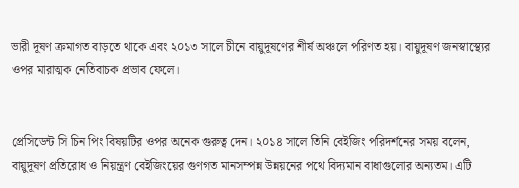ভারী দূষণ ক্রমাগত বাড়তে থাকে এবং ২০১৩ সালে চীনে বায়ুদূষণের শীর্ষ অঞ্চলে পরিণত হয়। বায়ুদূষণ জনস্বাস্থ্যের ওপর মারাত্মক নেতিবাচক প্রভাব ফেলে।


প্রেসিডেন্ট সি চিন পিং বিষয়টির ওপর অনেক গুরুত্ব দেন। ২০১৪ সালে তিনি বেইজিং পরিদর্শনের সময় বলেন, বায়ুদূষণ প্রতিরোধ ও নিয়ন্ত্রণ বেইজিংয়ের গুণগত মানসম্পন্ন উন্নয়নের পথে বিদ্যমান বাধাগুলোর অন্যতম। এটি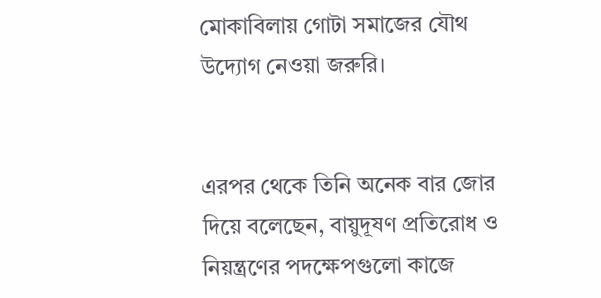মোকাবিলায় গোটা সমাজের যৌথ উদ্যোগ নেওয়া জরুরি।


এরপর থেকে তিনি অনেক বার জোর দিয়ে বলেছেন, বায়ুদূষণ প্রতিরোধ ও নিয়ন্ত্রণের পদক্ষেপগুলো কাজে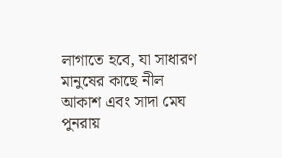লাগাতে হবে, যা সাধারণ মানুষের কাছে নীল আকাশ এবং সাদা মেঘ পুনরায়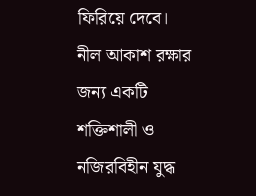ফিরিয়ে দেবে। নীল আকাশ রক্ষার জন্য একটি শক্তিশালী ও নজিরবিহীন যুদ্ধ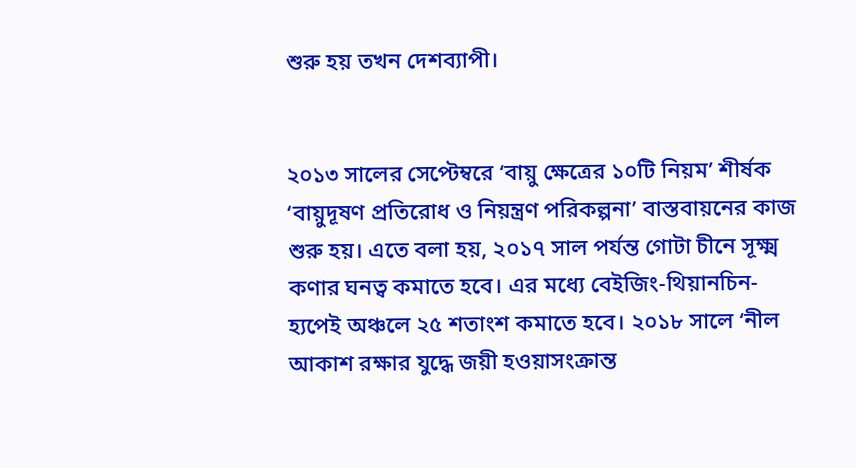শুরু হয় তখন দেশব্যাপী।


২০১৩ সালের সেপ্টেম্বরে ‘বায়ু ক্ষেত্রের ১০টি নিয়ম’ শীর্ষক ‘বায়ুদূষণ প্রতিরোধ ও নিয়ন্ত্রণ পরিকল্পনা’ বাস্তবায়নের কাজ শুরু হয়। এতে বলা হয়, ২০১৭ সাল পর্যন্ত গোটা চীনে সূক্ষ্ম কণার ঘনত্ব কমাতে হবে। এর মধ্যে বেইজিং-থিয়ানচিন-হ্যপেই অঞ্চলে ২৫ শতাংশ কমাতে হবে। ২০১৮ সালে ‘নীল আকাশ রক্ষার যুদ্ধে জয়ী হওয়াসংক্রান্ত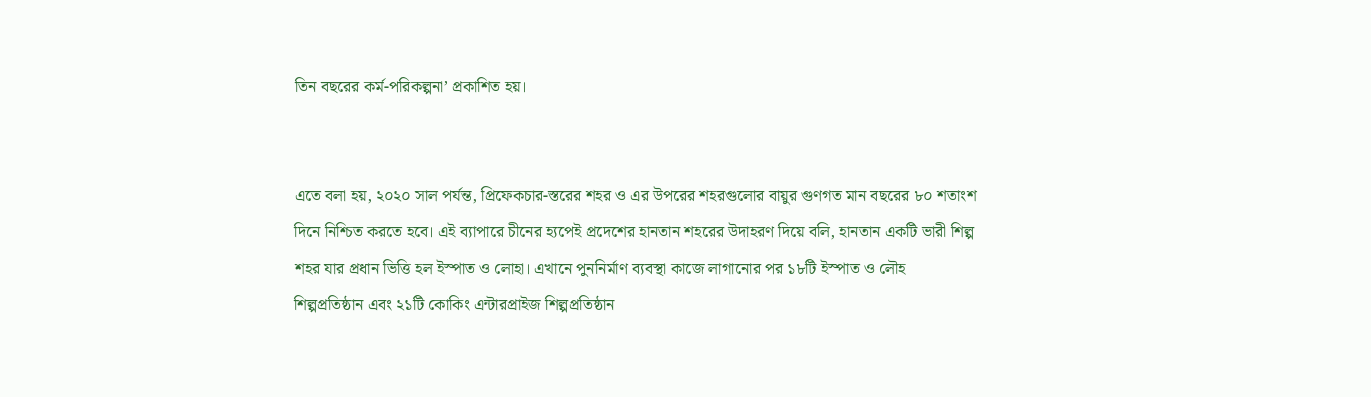তিন বছরের কর্ম-পরিকল্পনা’ প্রকাশিত হয়।


এতে বলা হয়, ২০২০ সাল পর্যন্ত, প্রিফেকচার-স্তরের শহর ও এর উপরের শহরগুলোর বায়ুর গুণগত মান বছরের ৮০ শতাংশ দিনে নিশ্চিত করতে হবে। এই ব্যাপারে চীনের হ্যপেই প্রদেশের হানতান শহরের উদাহরণ দিয়ে বলি, হানতান একটি ভারী শিল্প শহর যার প্রধান ভিত্তি হল ইস্পাত ও লোহা। এখানে পুননির্মাণ ব্যবস্থা কাজে লাগানোর পর ১৮টি ইস্পাত ও লৌহ শিল্পপ্রতিষ্ঠান এবং ২১টি কোকিং এন্টারপ্রাইজ শিল্পপ্রতিষ্ঠান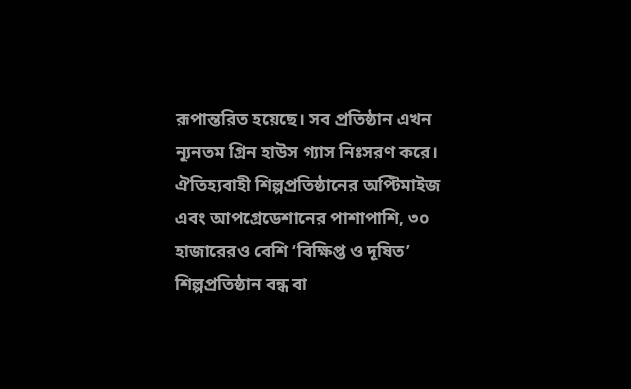রূপান্তরিত হয়েছে। সব প্রতিষ্ঠান এখন ন্যূনতম গ্রিন হাউস গ্যাস নিঃসরণ করে। ঐতিহ্যবাহী শিল্পপ্রতিষ্ঠানের অপ্টিমাইজ এবং আপগ্রেডেশানের পাশাপাশি, ৩০ হাজারেরও বেশি ‘বিক্ষিপ্ত ও দূষিত’ শিল্পপ্রতিষ্ঠান বন্ধ বা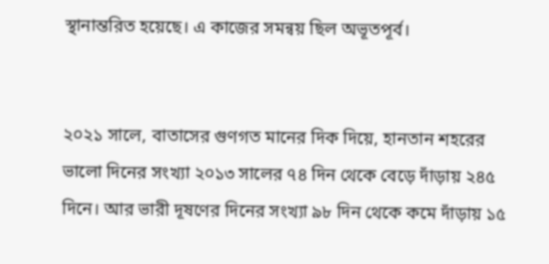স্থানান্তরিত হয়েছে। এ কাজের সমন্বয় ছিল অভূতপূর্ব।


২০২১ সালে, বাতাসের গুণগত মানের দিক দিয়ে, হানতান শহরের ভালো দিনের সংখ্যা ২০১৩ সালের ৭৪ দিন থেকে বেড়ে দাঁড়ায় ২৪৫ দিনে। আর ভারী দূষণের দিনের সংখ্যা ৯৮ দিন থেকে কমে দাঁড়ায় ১৫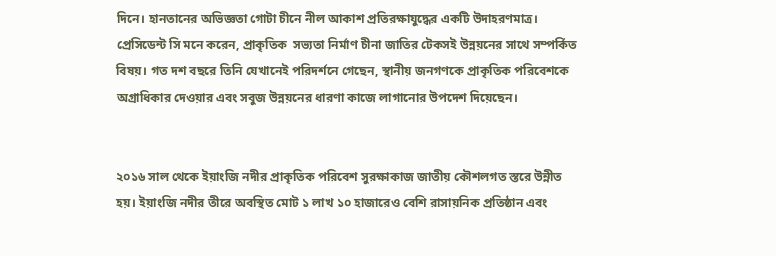দিনে। হানতানের অভিজ্ঞতা গোটা চীনে নীল আকাশ প্রতিরক্ষাযুদ্ধের একটি উদাহরণমাত্র। প্রেসিডেন্ট সি মনে করেন, প্রাকৃতিক  সভ্যতা নির্মাণ চীনা জাতির টেকসই উন্নয়নের সাথে সম্পর্কিত বিষয়। গত দশ বছরে তিনি যেখানেই পরিদর্শনে গেছেন, স্থানীয় জনগণকে প্রাকৃতিক পরিবেশকে অগ্রাধিকার দেওয়ার এবং সবুজ উন্নয়নের ধারণা কাজে লাগানোর উপদেশ দিয়েছেন।


২০১৬ সাল থেকে ইয়াংজি নদীর প্রাকৃতিক পরিবেশ সুরক্ষাকাজ জাতীয় কৌশলগত স্তরে উন্নীত হয়। ইয়াংজি নদীর তীরে অবস্থিত মোট ১ লাখ ১০ হাজারেও বেশি রাসায়নিক প্রতিষ্ঠান এবং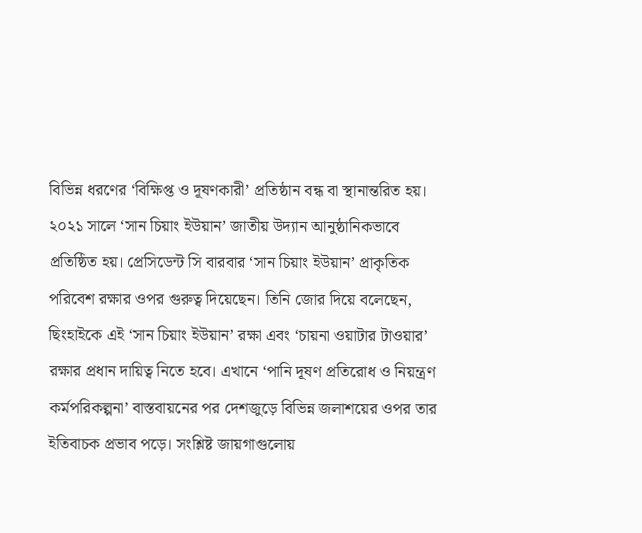বিভিন্ন ধরণের ‘বিক্ষিপ্ত ও দূষণকারী’ প্রতিষ্ঠান বন্ধ বা স্থানান্তরিত হয়। ২০২১ সালে ‘সান চিয়াং ইউয়ান’ জাতীয় উদ্যান আনুষ্ঠানিকভাবে প্রতিষ্ঠিত হয়। প্রেসিডেন্ট সি বারবার ‘সান চিয়াং ইউয়ান’ প্রাকৃতিক পরিবেশ রক্ষার ওপর গুরুত্ব দিয়েছেন। তিনি জোর দিয়ে বলেছেন, ছিংহাইকে এই ‘সান চিয়াং ইউয়ান’ রক্ষা এবং ‘চায়না ওয়াটার টাওয়ার’ রক্ষার প্রধান দায়িত্ব নিতে হবে। এখানে ‘পানি দূষণ প্রতিরোধ ও নিয়ন্ত্রণ কর্মপরিকল্পনা’ বাস্তবায়নের পর দেশজুড়ে বিভিন্ন জলাশয়ের ওপর তার ইতিবাচক প্রভাব পড়ে। সংশ্লিষ্ট জায়গাগুলোয়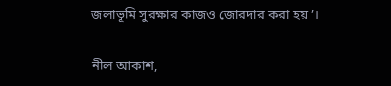জলাভূমি সুরক্ষার কাজও জোরদার করা হয়’।

নীল আকাশ,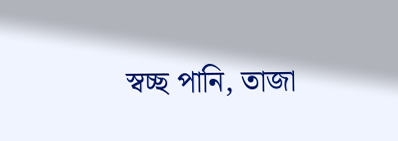স্বচ্ছ পানি, তাজা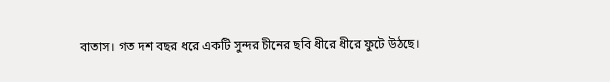বাতাস। গত দশ বছর ধরে একটি সুন্দর চীনের ছবি ধীরে ধীরে ফুটে উঠছে।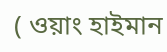( ওয়াং হাইমান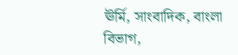ঊর্মি, সাংবাদিক, বাংলা বিভাগ,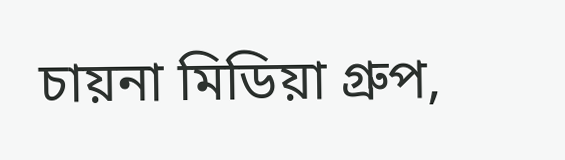চায়না মিডিয়া গ্রুপ,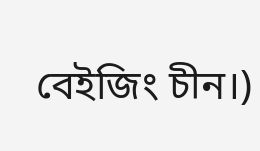বেইজিং চীন।)